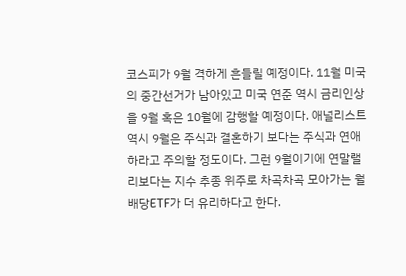코스피가 9월 격하게 흔들릴 예정이다. 11월 미국의 중간선거가 남아있고 미국 연준 역시 금리인상을 9월 혹은 10월에 감행할 예정이다. 애널리스트 역시 9월은 주식과 결혼하기 보다는 주식과 연애하라고 주의할 정도이다. 그런 9월이기에 연말랠리보다는 지수 추종 위주로 차곡차곡 모아가는 월배당ETF가 더 유리하다고 한다.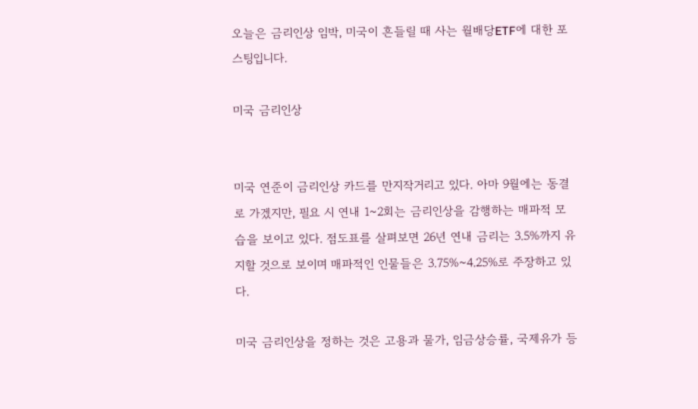오늘은 금리인상 임박, 미국이 흔들릴 때 사는 월배당ETF에 대한 포스팅입니다.

미국 금리인상


미국 연준이 금리인상 카드를 만지작거리고 있다. 아마 9월에는 동결로 가겠지만, 필요 시 연내 1~2회는 금리인상을 감행하는 매파적 모습을 보이고 있다. 점도표를 살펴보면 26년 연내 금리는 3.5%까지 유지할 것으로 보이며 매파적인 인물들은 3.75%~4.25%로 주장하고 있다.

미국 금리인상을 정하는 것은 고용과 물가, 임금상승률, 국제유가 등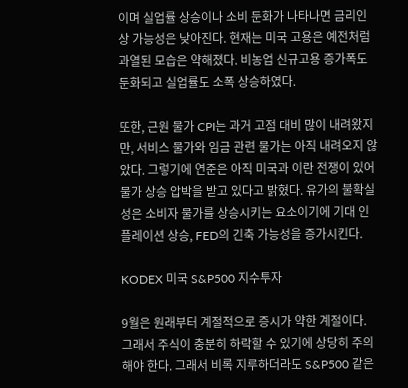이며 실업률 상승이나 소비 둔화가 나타나면 금리인상 가능성은 낮아진다. 현재는 미국 고용은 예전처럼 과열된 모습은 약해졌다. 비농업 신규고용 증가폭도 둔화되고 실업률도 소폭 상승하였다.

또한, 근원 물가 CPI는 과거 고점 대비 많이 내려왔지만, 서비스 물가와 임금 관련 물가는 아직 내려오지 않았다. 그렇기에 연준은 아직 미국과 이란 전쟁이 있어 물가 상승 압박을 받고 있다고 밝혔다. 유가의 불확실성은 소비자 물가를 상승시키는 요소이기에 기대 인플레이션 상승, FED의 긴축 가능성을 증가시킨다.

KODEX 미국 S&P500 지수투자

9월은 원래부터 계절적으로 증시가 약한 계절이다. 그래서 주식이 충분히 하락할 수 있기에 상당히 주의해야 한다. 그래서 비록 지루하더라도 S&P500 같은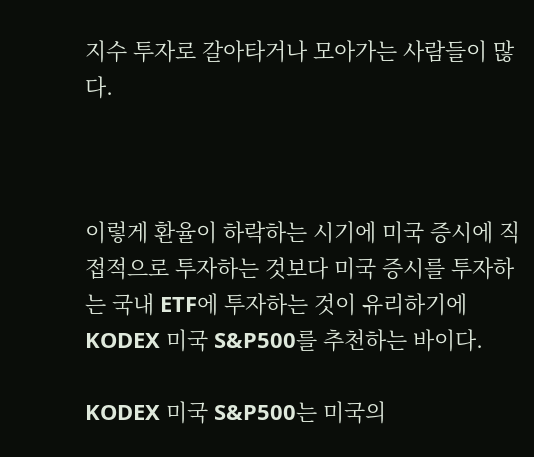지수 투자로 갈아타거나 모아가는 사람들이 많다.



이렇게 환율이 하락하는 시기에 미국 증시에 직접적으로 투자하는 것보다 미국 증시를 투자하는 국내 ETF에 투자하는 것이 유리하기에 KODEX 미국 S&P500를 추천하는 바이다.

KODEX 미국 S&P500는 미국의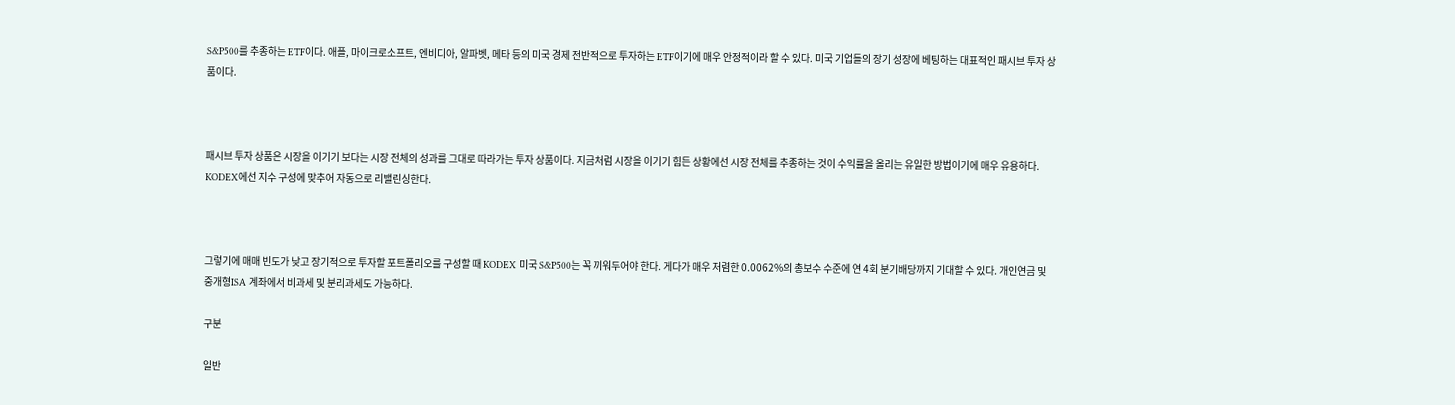S&P500를 추종하는 ETF이다. 애플, 마이크로소프트, 엔비디아, 알파벳, 메타 등의 미국 경제 전반적으로 투자하는 ETF이기에 매우 안정적이라 할 수 있다. 미국 기업들의 장기 성장에 베팅하는 대표적인 패시브 투자 상품이다.



패시브 투자 상품은 시장을 이기기 보다는 시장 전체의 성과를 그대로 따라가는 투자 상품이다. 지금처럼 시장을 이기기 힘든 상황에선 시장 전체를 추종하는 것이 수익률을 올리는 유일한 방법이기에 매우 유용하다. KODEX에선 지수 구성에 맞추어 자동으로 리밸린싱한다.



그렇기에 매매 빈도가 낮고 장기적으로 투자할 포트폴리오를 구성할 때 KODEX 미국 S&P500는 꼭 끼워두어야 한다. 게다가 매우 저렴한 0.0062%의 총보수 수준에 연 4회 분기배당까지 기대할 수 있다. 개인연금 및 중개형ISA 계좌에서 비과세 및 분리과세도 가능하다.

구분

일반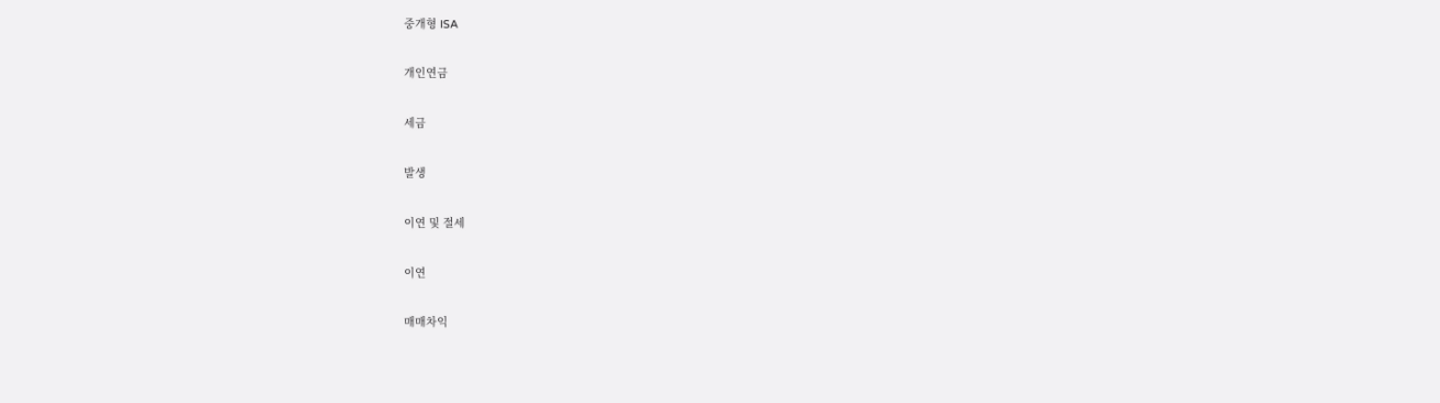중개형 ISA

개인연금

세금

발생

이연 및 절세

이연

매매차익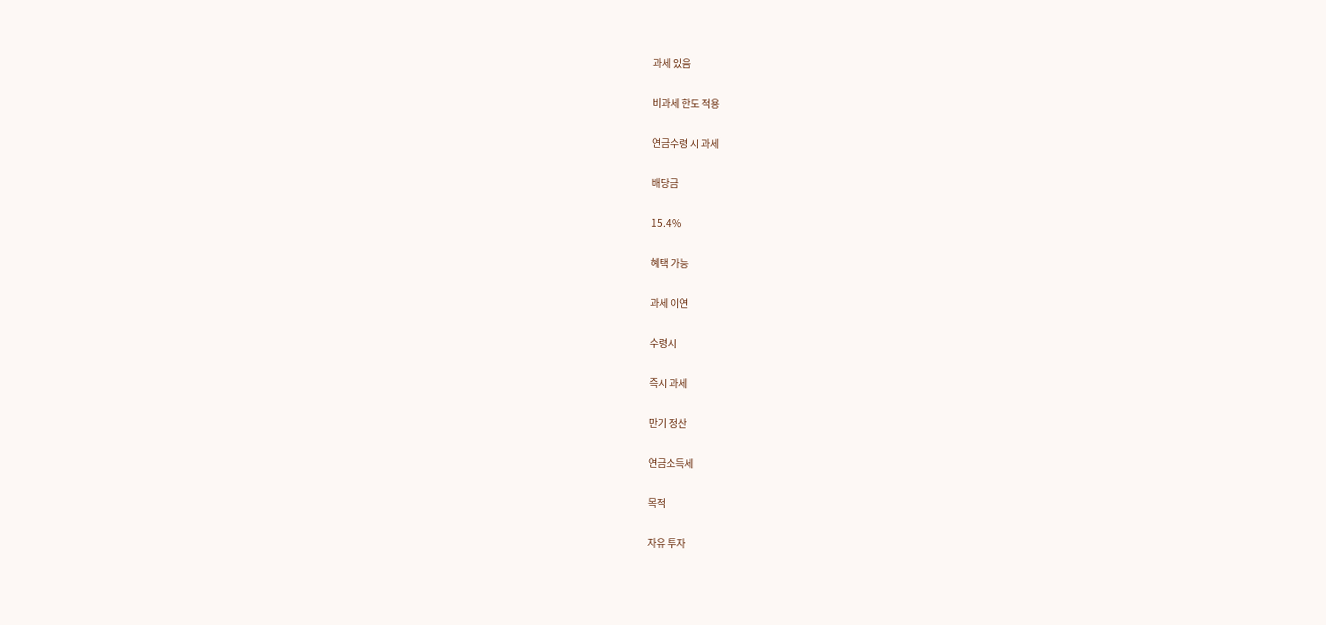과세 있음

비과세 한도 적용

연금수령 시 과세

배당금

15.4%

혜택 가능

과세 이연

수령시

즉시 과세

만기 정산

연금소득세

목적

자유 투자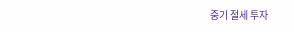중기 절세 투자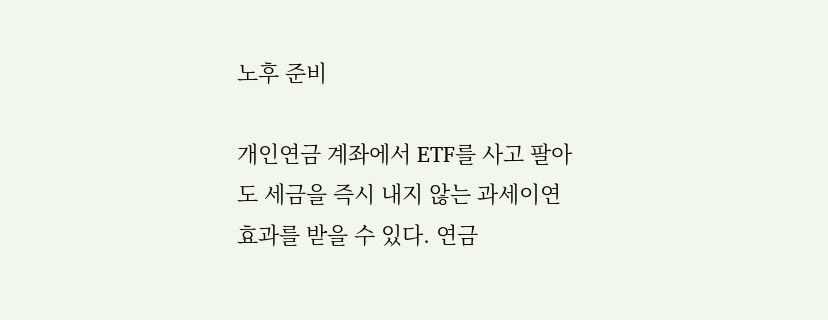노후 준비

개인연금 계좌에서 ETF를 사고 팔아도 세금을 즉시 내지 않는 과세이연 효과를 받을 수 있다. 연금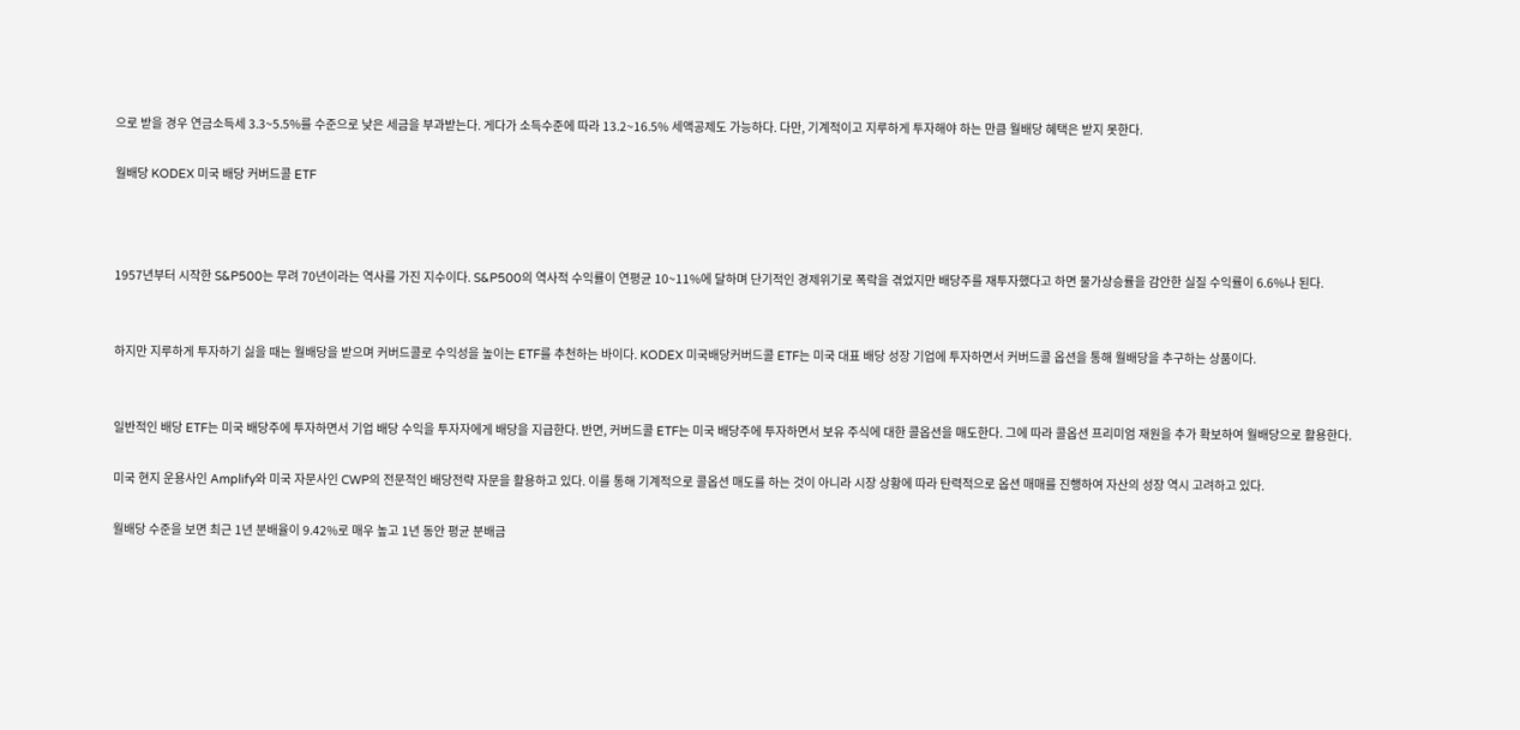으로 받을 경우 연금소득세 3.3~5.5%를 수준으로 낮은 세금을 부과받는다. 게다가 소득수준에 따라 13.2~16.5% 세액공제도 가능하다. 다만, 기계적이고 지루하게 투자해야 하는 만큼 월배당 혜택은 받지 못한다.

월배당 KODEX 미국 배당 커버드콜 ETF



1957년부터 시작한 S&P500는 무려 70년이라는 역사를 가진 지수이다. S&P500의 역사적 수익률이 연평균 10~11%에 달하며 단기적인 경제위기로 폭락을 겪었지만 배당주를 재투자했다고 하면 물가상승률을 감안한 실질 수익률이 6.6%나 된다.


하지만 지루하게 투자하기 싫을 때는 월배당을 받으며 커버드콜로 수익성을 높이는 ETF를 추천하는 바이다. KODEX 미국배당커버드콜 ETF는 미국 대표 배당 성장 기업에 투자하면서 커버드콜 옵션을 통해 월배당을 추구하는 상품이다.


일반적인 배당 ETF는 미국 배당주에 투자하면서 기업 배당 수익을 투자자에게 배당을 지급한다. 반면, 커버드콜 ETF는 미국 배당주에 투자하면서 보유 주식에 대한 콜옵션을 매도한다. 그에 따라 콜옵션 프리미엄 재원을 추가 확보하여 월배당으로 활용한다.

미국 현지 운용사인 Amplify와 미국 자문사인 CWP의 전문적인 배당전략 자문을 활용하고 있다. 이를 통해 기계적으로 콜옵션 매도를 하는 것이 아니라 시장 상황에 따라 탄력적으로 옵션 매매를 진행하여 자산의 성장 역시 고려하고 있다.

월배당 수준을 보면 최근 1년 분배율이 9.42%로 매우 높고 1년 동안 평균 분배금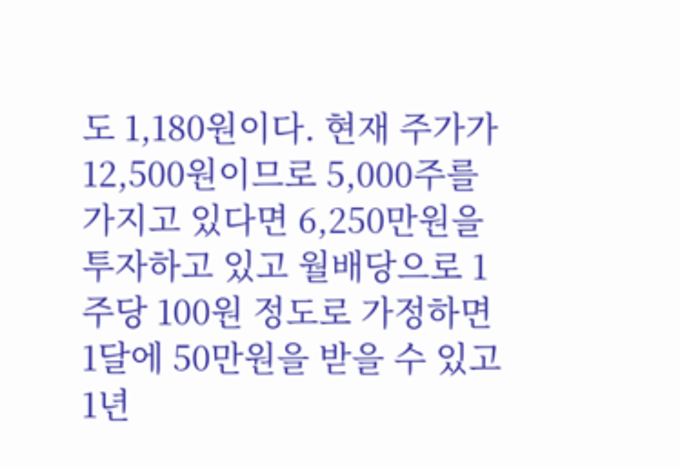도 1,180원이다. 현재 주가가 12,500원이므로 5,000주를 가지고 있다면 6,250만원을 투자하고 있고 월배당으로 1주당 100원 정도로 가정하면 1달에 50만원을 받을 수 있고 1년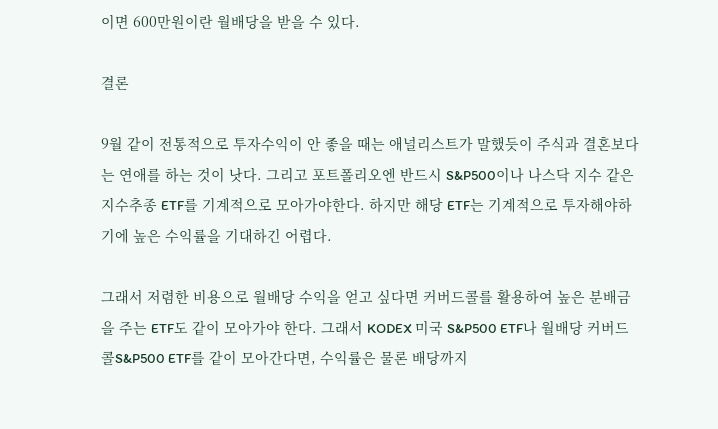이면 600만원이란 월배당을 받을 수 있다.

결론

9월 같이 전통적으로 투자수익이 안 좋을 때는 애널리스트가 말했듯이 주식과 결혼보다는 연애를 하는 것이 낫다. 그리고 포트폴리오엔 반드시 S&P500이나 나스닥 지수 같은 지수추종 ETF를 기계적으로 모아가야한다. 하지만 해당 ETF는 기계적으로 투자해야하기에 높은 수익률을 기대하긴 어렵다.

그래서 저렴한 비용으로 월배당 수익을 얻고 싶다면 커버드콜를 활용하여 높은 분배금을 주는 ETF도 같이 모아가야 한다. 그래서 KODEX 미국 S&P500 ETF나 월배당 커버드콜S&P500 ETF를 같이 모아간다면, 수익률은 물론 배당까지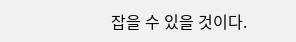잡을 수 있을 것이다.